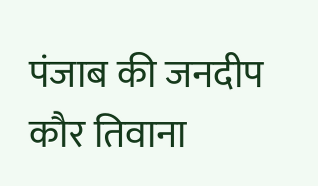पंजाब की जनदीप कौर तिवाना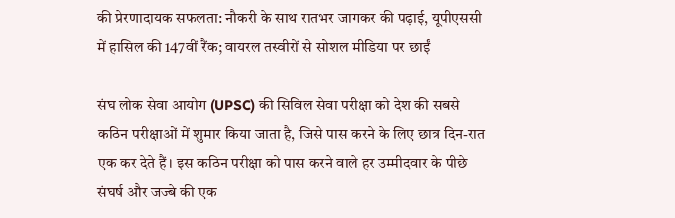की प्रेरणादायक सफलता: नौकरी के साथ रातभर जागकर की पढ़ाई, यूपीएससी में हासिल की 147वीं रैंक; वायरल तस्वीरों से सोशल मीडिया पर छाईं

संघ लोक सेवा आयोग (UPSC) की सिविल सेवा परीक्षा को देश की सबसे कठिन परीक्षाओं में शुमार किया जाता है, जिसे पास करने के लिए छात्र दिन-रात एक कर देते हैं। इस कठिन परीक्षा को पास करने वाले हर उम्मीदवार के पीछे संघर्ष और जज्बे की एक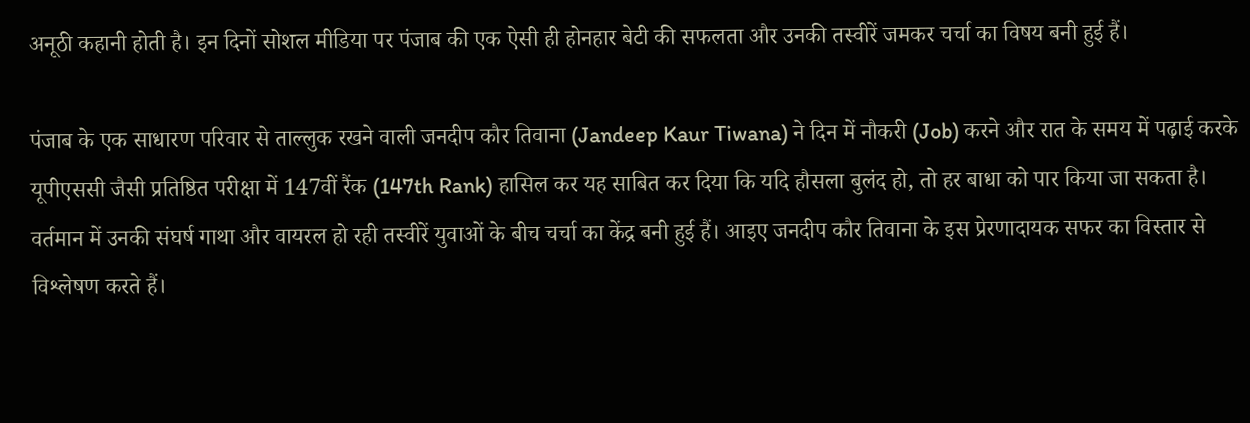अनूठी कहानी होती है। इन दिनों सोशल मीडिया पर पंजाब की एक ऐसी ही होनहार बेटी की सफलता और उनकी तस्वीरें जमकर चर्चा का विषय बनी हुई हैं।

पंजाब के एक साधारण परिवार से ताल्लुक रखने वाली जनदीप कौर तिवाना (Jandeep Kaur Tiwana) ने दिन में नौकरी (Job) करने और रात के समय में पढ़ाई करके यूपीएससी जैसी प्रतिष्ठित परीक्षा में 147वीं रैंक (147th Rank) हासिल कर यह साबित कर दिया कि यदि हौसला बुलंद हो, तो हर बाधा को पार किया जा सकता है। वर्तमान में उनकी संघर्ष गाथा और वायरल हो रही तस्वीरें युवाओं के बीच चर्चा का केंद्र बनी हुई हैं। आइए जनदीप कौर तिवाना के इस प्रेरणादायक सफर का विस्तार से विश्लेषण करते हैं।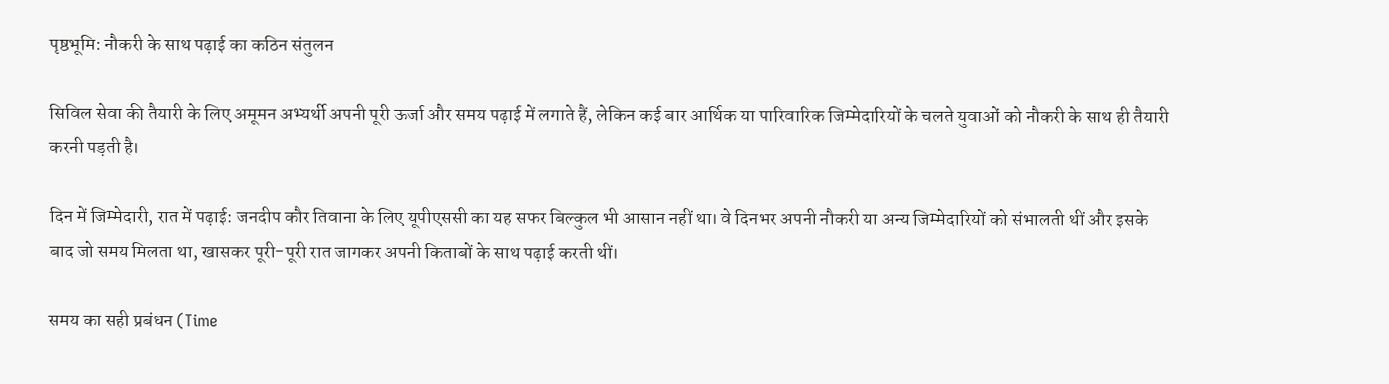पृष्ठभूमि: नौकरी के साथ पढ़ाई का कठिन संतुलन

सिविल सेवा की तैयारी के लिए अमूमन अभ्यर्थी अपनी पूरी ऊर्जा और समय पढ़ाई में लगाते हैं, लेकिन कई बार आर्थिक या पारिवारिक जिम्मेदारियों के चलते युवाओं को नौकरी के साथ ही तैयारी करनी पड़ती है।

दिन में जिम्मेदारी, रात में पढ़ाई: जनदीप कौर तिवाना के लिए यूपीएससी का यह सफर बिल्कुल भी आसान नहीं था। वे दिनभर अपनी नौकरी या अन्य जिम्मेदारियों को संभालती थीं और इसके बाद जो समय मिलता था, खासकर पूरी-पूरी रात जागकर अपनी किताबों के साथ पढ़ाई करती थीं।

समय का सही प्रबंधन (Time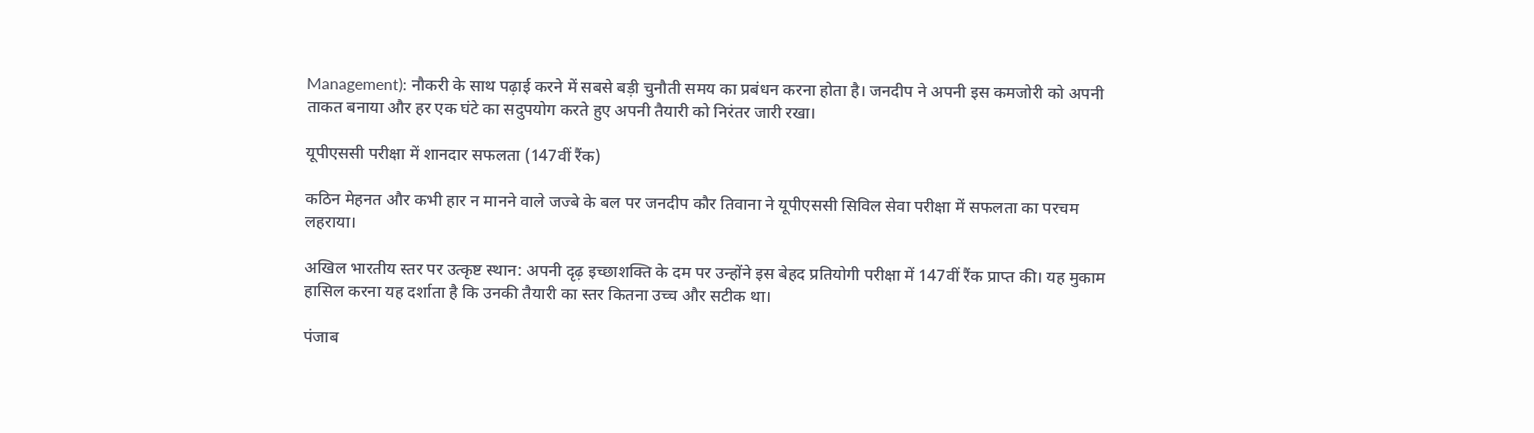Management): नौकरी के साथ पढ़ाई करने में सबसे बड़ी चुनौती समय का प्रबंधन करना होता है। जनदीप ने अपनी इस कमजोरी को अपनी ताकत बनाया और हर एक घंटे का सदुपयोग करते हुए अपनी तैयारी को निरंतर जारी रखा।

यूपीएससी परीक्षा में शानदार सफलता (147वीं रैंक)

कठिन मेहनत और कभी हार न मानने वाले जज्बे के बल पर जनदीप कौर तिवाना ने यूपीएससी सिविल सेवा परीक्षा में सफलता का परचम लहराया।

अखिल भारतीय स्तर पर उत्कृष्ट स्थान: अपनी दृढ़ इच्छाशक्ति के दम पर उन्होंने इस बेहद प्रतियोगी परीक्षा में 147वीं रैंक प्राप्त की। यह मुकाम हासिल करना यह दर्शाता है कि उनकी तैयारी का स्तर कितना उच्च और सटीक था।

पंजाब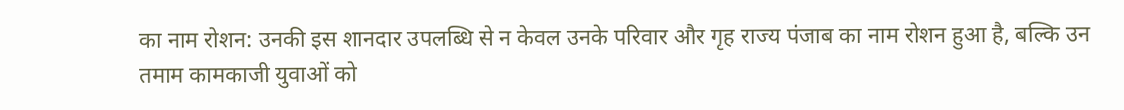का नाम रोशन: उनकी इस शानदार उपलब्धि से न केवल उनके परिवार और गृह राज्य पंजाब का नाम रोशन हुआ है, बल्कि उन तमाम कामकाजी युवाओं को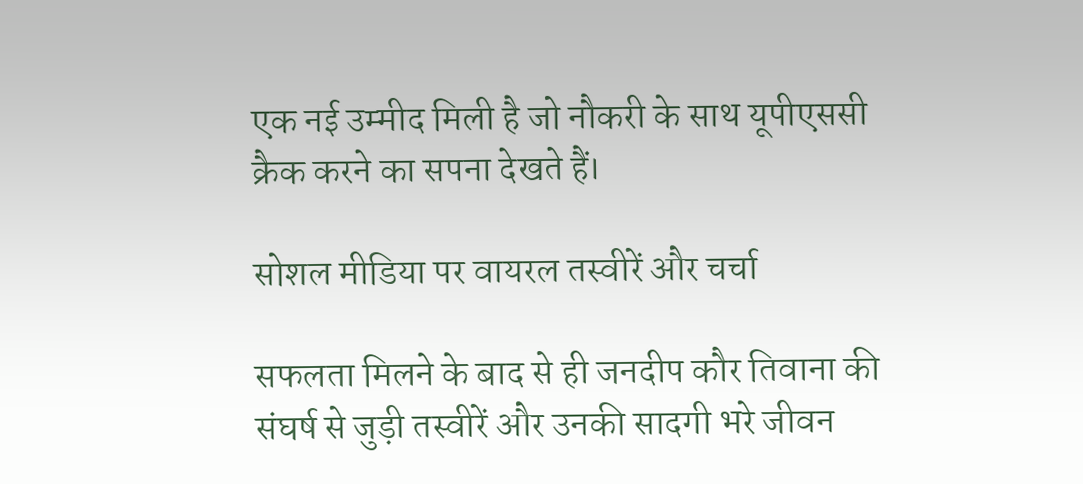एक नई उम्मीद मिली है जो नौकरी के साथ यूपीएससी क्रैक करने का सपना देखते हैं।

सोशल मीडिया पर वायरल तस्वीरें और चर्चा

सफलता मिलने के बाद से ही जनदीप कौर तिवाना की संघर्ष से जुड़ी तस्वीरें और उनकी सादगी भरे जीवन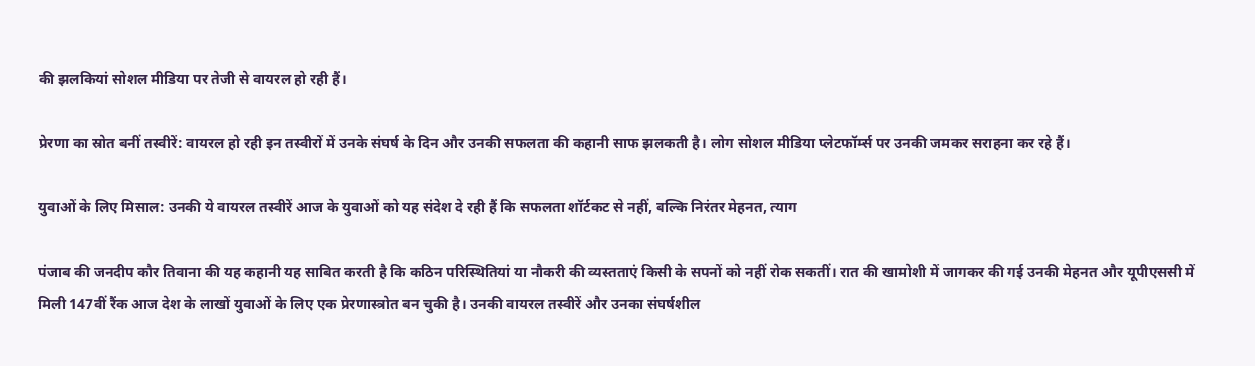की झलकियां सोशल मीडिया पर तेजी से वायरल हो रही हैं।

प्रेरणा का स्रोत बनीं तस्वीरें: वायरल हो रही इन तस्वीरों में उनके संघर्ष के दिन और उनकी सफलता की कहानी साफ झलकती है। लोग सोशल मीडिया प्लेटफॉर्म्स पर उनकी जमकर सराहना कर रहे हैं।

युवाओं के लिए मिसाल: उनकी ये वायरल तस्वीरें आज के युवाओं को यह संदेश दे रही हैं कि सफलता शॉर्टकट से नहीं, बल्कि निरंतर मेहनत, त्याग

पंजाब की जनदीप कौर तिवाना की यह कहानी यह साबित करती है कि कठिन परिस्थितियां या नौकरी की व्यस्तताएं किसी के सपनों को नहीं रोक सकतीं। रात की खामोशी में जागकर की गई उनकी मेहनत और यूपीएससी में मिली 147वीं रैंक आज देश के लाखों युवाओं के लिए एक प्रेरणास्त्रोत बन चुकी है। उनकी वायरल तस्वीरें और उनका संघर्षशील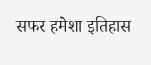सफर हमेशा इतिहास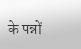के पन्नों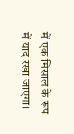में एक मिसाल के रूप में याद रखा जाएगा।